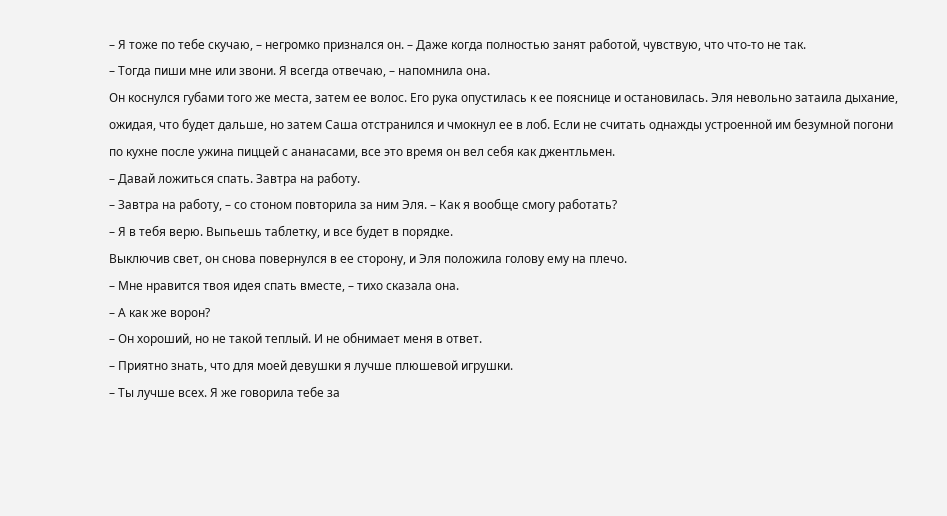– Я тоже по тебе скучаю, – негромко признался он. – Даже когда полностью занят работой, чувствую, что что-то не так.
– Тогда пиши мне или звони. Я всегда отвечаю, – напомнила она.
Он коснулся губами того же места, затем ее волос. Его рука опустилась к ее пояснице и остановилась. Эля невольно затаила дыхание, ожидая, что будет дальше, но затем Саша отстранился и чмокнул ее в лоб. Если не считать однажды устроенной им безумной погони по кухне после ужина пиццей с ананасами, все это время он вел себя как джентльмен.
– Давай ложиться спать. Завтра на работу.
– Завтра на работу, – со стоном повторила за ним Эля. – Как я вообще смогу работать?
– Я в тебя верю. Выпьешь таблетку, и все будет в порядке.
Выключив свет, он снова повернулся в ее сторону, и Эля положила голову ему на плечо.
– Мне нравится твоя идея спать вместе, – тихо сказала она.
– А как же ворон?
– Он хороший, но не такой теплый. И не обнимает меня в ответ.
– Приятно знать, что для моей девушки я лучше плюшевой игрушки.
– Ты лучше всех. Я же говорила тебе за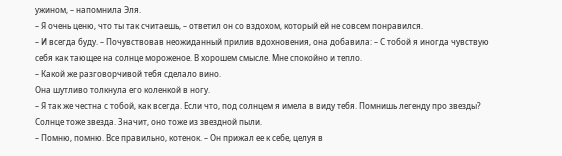ужином, – напомнила Эля.
– Я очень ценю, что ты так считаешь, – ответил он со вздохом, который ей не совсем понравился.
– И всегда буду. – Почувствовав неожиданный прилив вдохновения, она добавила: – С тобой я иногда чувствую себя как тающее на солнце мороженое. В хорошем смысле. Мне спокойно и тепло.
– Какой же разговорчивой тебя сделало вино.
Она шутливо толкнула его коленкой в ногу.
– Я так же честна с тобой, как всегда. Если что, под солнцем я имела в виду тебя. Помнишь легенду про звезды? Солнце тоже звезда. Значит, оно тоже из звездной пыли.
– Помню, помню. Все правильно, котенок. – Он прижал ее к себе, целуя в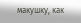макушку, как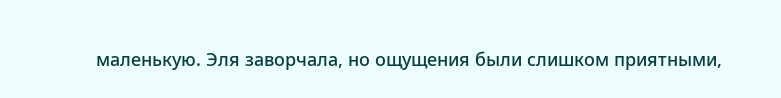маленькую. Эля заворчала, но ощущения были слишком приятными,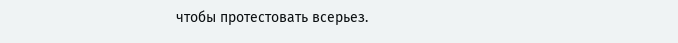чтобы протестовать всерьез.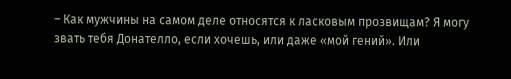– Как мужчины на самом деле относятся к ласковым прозвищам? Я могу звать тебя Донателло, если хочешь, или даже «мой гений». Или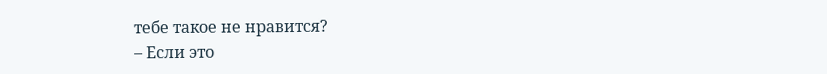тебе такое не нравится?
– Если это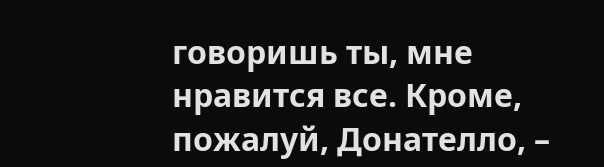говоришь ты, мне нравится все. Кроме, пожалуй, Донателло, –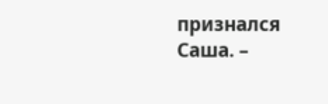признался Саша. –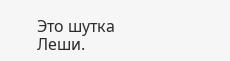Это шутка Леши.